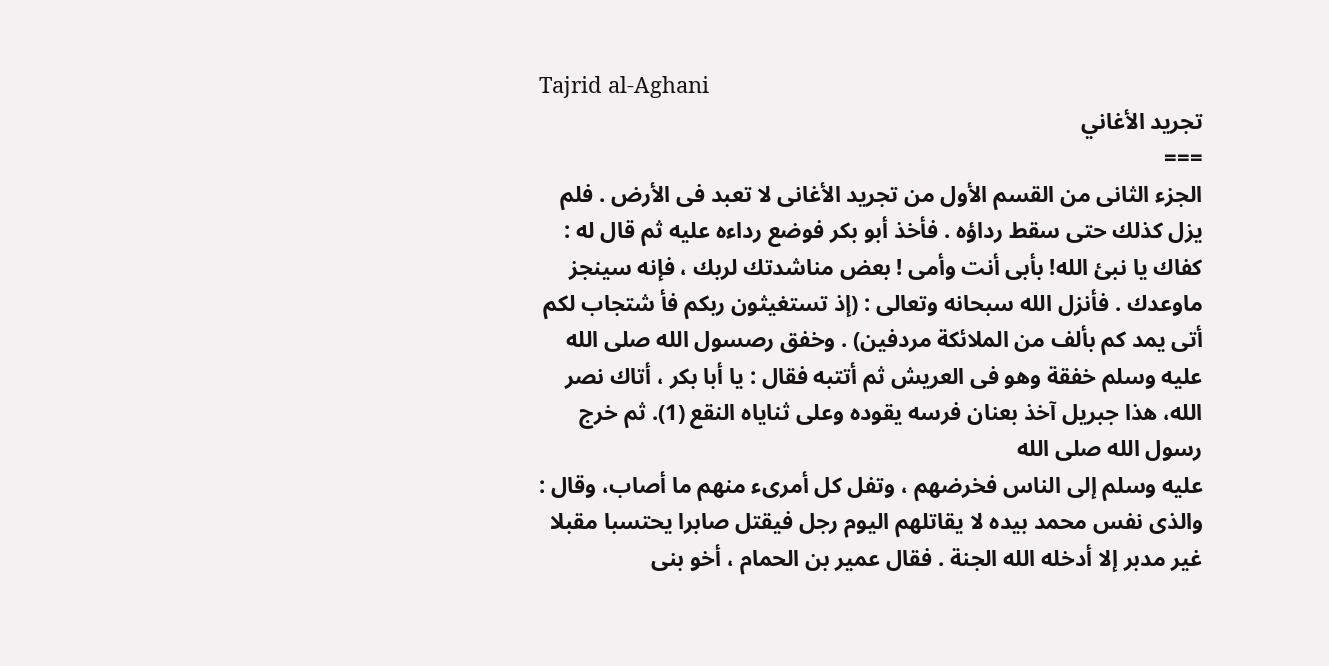Tajrid al-Aghani
تجريد الأغاني
===
الجزء الثانى من القسم الأول من تجريد الأغانى لا تعبد فى الأرض . فلم يزل كذلك حتى سقط رداؤه . فأخذ أبو بكر فوضع رداءه عليه ثم قال له : كفاك يا نبئ الله! بأبى أنت وأمى ! بعض مناشدتك لربك ، فإنه سينجز ماوعدك . فأنزل الله سبحانه وتعالى : (إذ تستغيثون ربكم فأ شتجاب لكم أتى يمد كم بألف من الملائكة مردفين) . وخفق رصسول الله صلى الله عليه وسلم خفقة وهو فى العريش ثم أتتبه فقال : يا أبا بكر ، أتاك نصر الله، هذا جبريل آخذ بعنان فرسه يقوده وعلى ثناياه النقع (1). ثم خرج رسول الله صلى الله
عليه وسلم إلى الناس فخرضهم ، وتفل كل أمرىء منهم ما أصاب، وقال : والذى نفس محمد بيده لا يقاتلهم اليوم رجل فيقتل صابرا يحتسبا مقبلا غير مدبر إلا أدخله الله الجنة . فقال عمير بن الحمام ، أخو بنى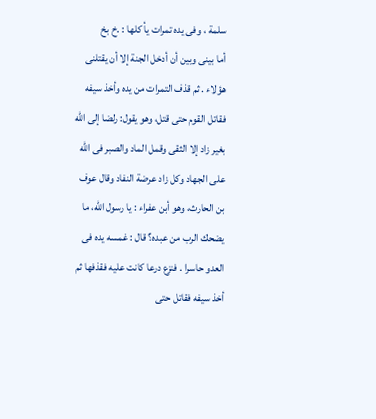سلمة ، وفى يده تمرات يأ كلها : .خ بخ
أما بينى وبين أن أدخل الجنة إلا أن يقتلنى هؤلاء . ثم قذف التمرات من يده وأخذ سيفه فقاتل القوم حتى قتل، وهو يقول: رلضا إلى الله بغير زاد إلا الثقى وقمل الماد والصبر فى الله على الجهاد وكل زاد عرضة النفاد وقال عوف بن الحارث، وهو أبن عفراء : يا رسول الله، ما يضحك الرب من عبده؟ قال : غمسه يده فى العدو حاسرا . فنزع درعا كانت عليه فقذفها ثم أخذ سيفه فقاتل حتى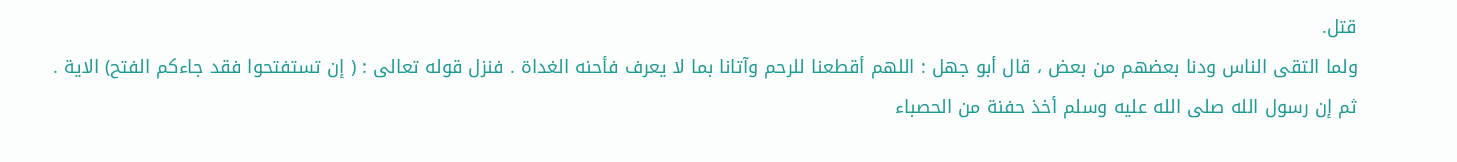قتل.
ولما التقى الناس ودنا بعضهم من بعض ، قال أبو جهل : اللهم أقطعنا للرحم وآتانا بما لا يعرف فأحنه الغداة . فنزل قوله تعالى : ( إن تستفتحوا فقد جاءكم الفتح) الاية .
ثم إن رسول الله صلى الله عليه وسلم أخذ حفنة من الحصباء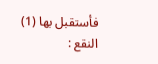فأستقبل بها (1) النقع :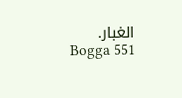الغبار.
Bogga 551